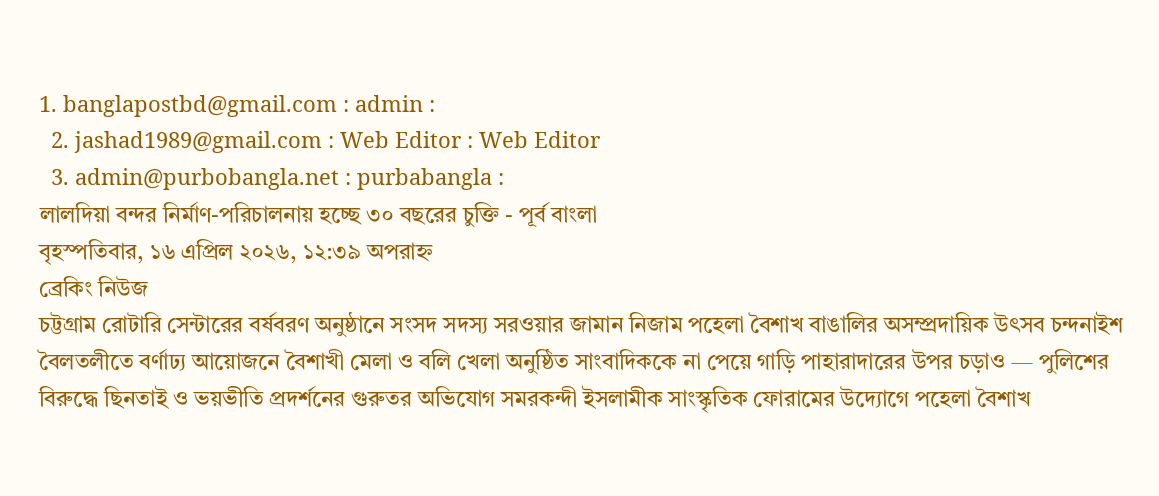1. banglapostbd@gmail.com : admin :
  2. jashad1989@gmail.com : Web Editor : Web Editor
  3. admin@purbobangla.net : purbabangla :
লালদিয়া বন্দর নির্মাণ-পরিচালনায় হচ্ছে ৩০ বছরের চুক্তি - পূর্ব বাংলা
বৃহস্পতিবার, ১৬ এপ্রিল ২০২৬, ১২:৩৯ অপরাহ্ন
ব্রেকিং নিউজ
চট্টগ্রাম রোটারি সেন্টারের বর্ষবরণ অনুষ্ঠানে সংসদ সদস্য সরওয়ার জামান নিজাম পহেলা বৈশাখ বাঙালির অসম্প্রদায়িক উৎসব চন্দনাইশ বৈলতলীতে বর্ণাঢ্য আয়োজনে বৈশাখী মেলা ও বলি খেলা অনুষ্ঠিত সাংবাদিককে না পেয়ে গাড়ি পাহারাদারের উপর চড়াও — পুলিশের বিরুদ্ধে ছিনতাই ও ভয়ভীতি প্রদর্শনের গুরুতর অভিযোগ সমরকন্দী ইসলামীক সাংস্কৃতিক ফোরামের উদ্যোগে পহেলা বৈশাখ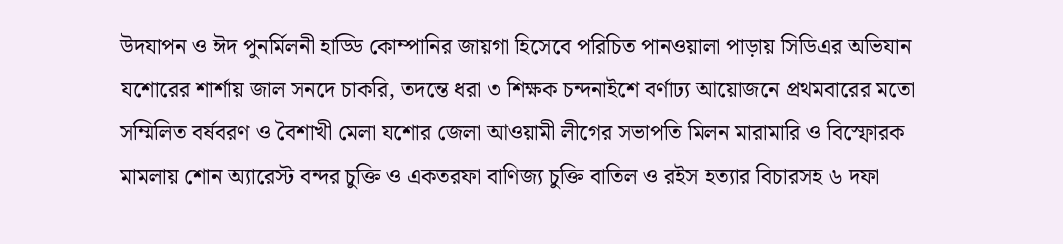উদযাপন ও ঈদ পুনর্মিলনী হাড্ডি কোম্পানির জায়গা হিসেবে পরিচিত পানওয়ালা পাড়ায় সিডিএর অভিযান যশোরের শার্শায় জাল সনদে চাকরি, তদন্তে ধরা ৩ শিক্ষক চন্দনাইশে বর্ণাঢ্য আয়োজনে প্রথমবারের মতো সম্মিলিত বর্ষবরণ ও বৈশাখী মেলা যশোর জেলা আওয়ামী লীগের সভাপতি মিলন মারামারি ও বিস্ফোরক মামলায় শোন অ্যারেস্ট বন্দর চুক্তি ও একতরফা বাণিজ্য চুক্তি বাতিল ও রইস হত্যার বিচারসহ ৬ দফা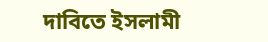দাবিতে ইসলামী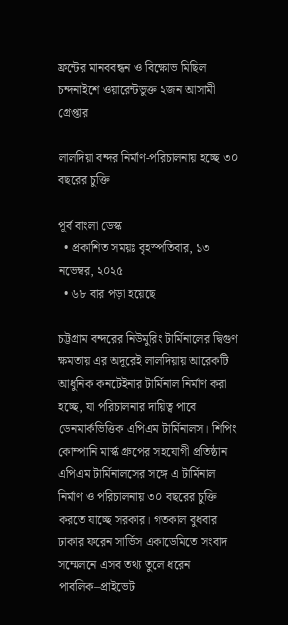ফ্রন্টের মানববন্ধন ও বিক্ষোভ মিছিল চন্দনাইশে ওয়ারেন্টভুক্ত ২জন আসামী গ্রেপ্তার

লালদিয়া বন্দর নির্মাণ-পরিচালনায় হচ্ছে ৩০ বছরের চুক্তি

পূর্ব বাংলা ডেস্ক
  • প্রকাশিত সময়ঃ বৃহস্পতিবার, ১৩ নভেম্বর, ২০২৫
  • ৬৮ বার পড়া হয়েছে

চট্টগ্রাম বন্দরের নিউমুরিং টার্মিনালের দ্বিগুণ ক্ষমতায় এর অদূরেই লালদিয়ায় আরেকটি আধুনিক কনটেইনার টার্মিনাল নির্মাণ করা হচ্ছে, যা পরিচালনার দায়িত্ব পাবে ডেনমার্কভিত্তিক এপিএম টার্মিনালস। শিপিং কোম্পানি মার্স্ক গ্রুপের সহযোগী প্রতিষ্ঠান এপিএম টার্মিনালসের সঙ্গে এ টার্মিনাল নির্মাণ ও পরিচালনায় ৩০ বছরের চুক্তি করতে যাচ্ছে সরকার। গতকাল বুধবার ঢাকার ফরেন সার্ভিস একাডেমিতে সংবাদ সম্মেলনে এসব তথ্য তুলে ধরেন পাবলিক–প্রাইভেট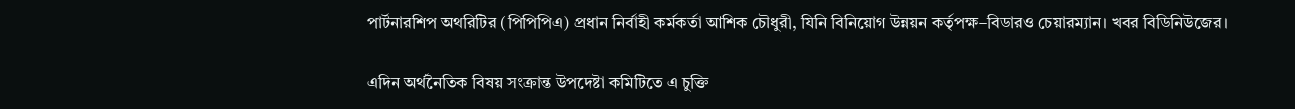পার্টনারশিপ অথরিটির (পিপিপিএ) প্রধান নির্বাহী কর্মকর্তা আশিক চৌধুরী, যিনি বিনিয়োগ উন্নয়ন কর্তৃপক্ষ–বিডারও চেয়ারম্যান। খবর বিডিনিউজের।

এদিন অর্থনৈতিক বিষয় সংক্রান্ত উপদেষ্টা কমিটিতে এ চুক্তি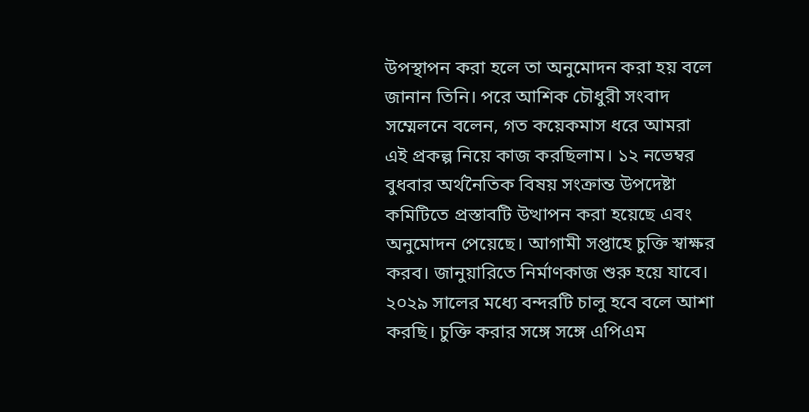উপস্থাপন করা হলে তা অনুমোদন করা হয় বলে জানান তিনি। পরে আশিক চৌধুরী সংবাদ সম্মেলনে বলেন, গত কয়েকমাস ধরে আমরা এই প্রকল্প নিয়ে কাজ করছিলাম। ১২ নভেম্বর বুধবার অর্থনৈতিক বিষয় সংক্রান্ত উপদেষ্টা কমিটিতে প্রস্তাবটি উত্থাপন করা হয়েছে এবং অনুমোদন পেয়েছে। আগামী সপ্তাহে চুক্তি স্বাক্ষর করব। জানুয়ারিতে নির্মাণকাজ শুরু হয়ে যাবে। ২০২৯ সালের মধ্যে বন্দরটি চালু হবে বলে আশা করছি। চুক্তি করার সঙ্গে সঙ্গে এপিএম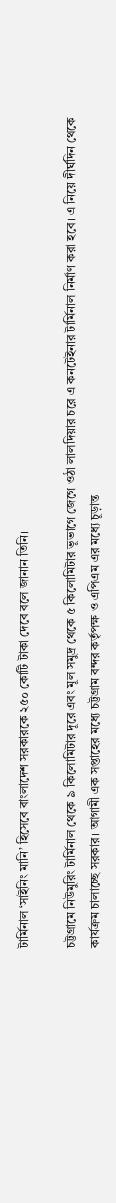টার্মিনাল ‘সাইনিং মানি’ হিসেবে বাংলাদেশ সরকারকে ২৫০ কোটি টাকা দেবে বলে জানান তিনি।

চট্টগ্রামে নিউমুরিং টার্মিনাল থেকে ৯ কিলোমিটার দূরে এবং মূল সমুদ্র থেকে ৫ কিলোমিটার ভূভাগে জেগে ওঠা লালদিয়ার চরে এ কনটেইনার টার্মিনাল নির্মাণ করা হবে। এ নিয়ে দীর্ঘদিন থেকে কার্যক্রম চালাচ্ছে সরকার। আগামী এক সপ্তাহের মধ্যে চট্টগ্রাম বন্দর কর্তৃপক্ষ ও এপিএম এর মধ্যে চূড়ান্ত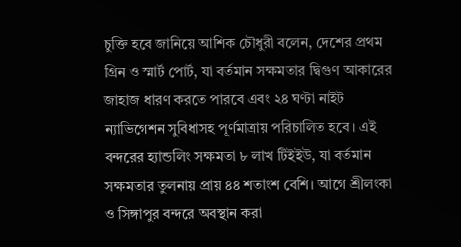চুক্তি হবে জানিয়ে আশিক চৌধুরী বলেন, দেশের প্রথম গ্রিন ও স্মার্ট পোর্ট, যা বর্তমান সক্ষমতার দ্বিগুণ আকারের জাহাজ ধারণ করতে পারবে এবং ২৪ ঘণ্টা নাইট ন্যাভিগেশন সুবিধাসহ পূর্ণমাত্রায় পরিচালিত হবে। এই বন্দরের হ্যান্ডলিং সক্ষমতা ৮ লাখ টিইইউ, যা বর্তমান সক্ষমতার তুলনায় প্রায় ৪৪ শতাংশ বেশি। আগে শ্রীলংকা ও সিঙ্গাপুর বন্দরে অবস্থান করা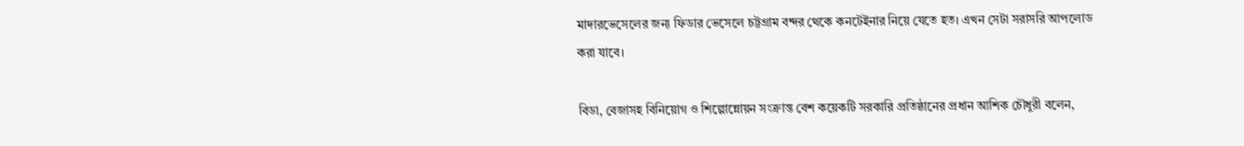মাদারভেসেলের জন্য ফিডার ভেসেলে চট্টগ্রাম বন্দর থেকে কনটেইনার নিয়ে যেতে হত। এখন সেটা সরাসরি আপলোড করা যাবে।

বিডা, বেজাসহ বিনিয়োগ ও শিল্পোন্নোয়ন সংক্রান্ত বেশ কয়েকটি সরকারি প্রতিষ্ঠানের প্রধান আশিক চৌধুরী বলেন,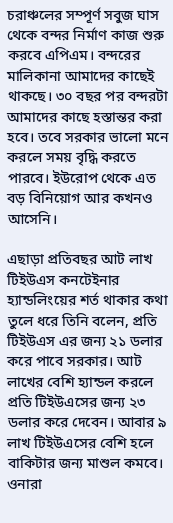চরাঞ্চলের সম্পূর্ণ সবুজ ঘাস থেকে বন্দর নির্মাণ কাজ শুরু করবে এপিএম। বন্দরের মালিকানা আমাদের কাছেই থাকছে। ৩০ বছর পর বন্দরটা আমাদের কাছে হস্তান্তর করা হবে। তবে সরকার ভালো মনে করলে সময় বৃদ্ধি করতে পারবে। ইউরোপ থেকে এত বড় বিনিয়োগ আর কখনও আসেনি।

এছাড়া প্রতিবছর আট লাখ টিইউএস কনটেইনার হ্যান্ডলিংয়ের শর্ত থাকার কথা তুলে ধরে তিনি বলেন, প্রতি টিইউএস এর জন্য ২১ ডলার করে পাবে সরকার। আট লাখের বেশি হ্যান্ডল করলে প্রতি টিইউএসের জন্য ২৩ ডলার করে দেবেন। আবার ৯ লাখ টিইউএসের বেশি হলে বাকিটার জন্য মাশুল কমবে। ওনারা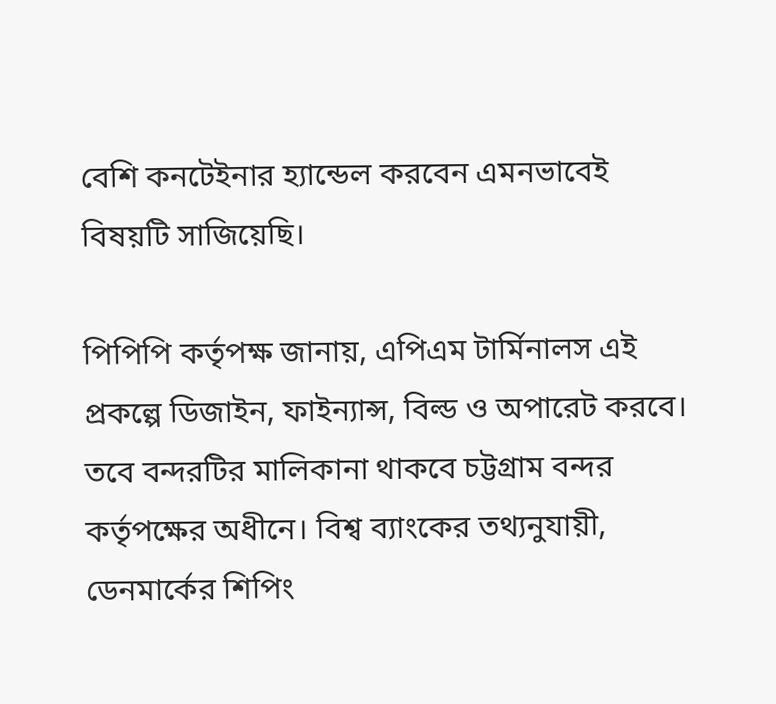বেশি কনটেইনার হ্যান্ডেল করবেন এমনভাবেই বিষয়টি সাজিয়েছি।

পিপিপি কর্তৃপক্ষ জানায়, এপিএম টার্মিনালস এই প্রকল্পে ডিজাইন, ফাইন্যান্স, বিল্ড ও অপারেট করবে। তবে বন্দরটির মালিকানা থাকবে চট্টগ্রাম বন্দর কর্তৃপক্ষের অধীনে। বিশ্ব ব্যাংকের তথ্যনুযায়ী, ডেনমার্কের শিপিং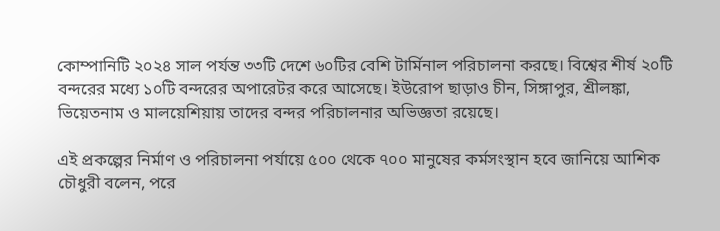কোম্পানিটি ২০২৪ সাল পর্যন্ত ৩৩টি দেশে ৬০টির বেশি টার্মিনাল পরিচালনা করছে। বিশ্বের শীর্ষ ২০টি বন্দরের মধ্যে ১০টি বন্দরের অপারেটর করে আসেছে। ইউরোপ ছাড়াও চীন, সিঙ্গাপুর, শ্রীলঙ্কা, ভিয়েতনাম ও মালয়েশিয়ায় তাদের বন্দর পরিচালনার অভিজ্ঞতা রয়েছে।

এই প্রকল্পের নির্মাণ ও পরিচালনা পর্যায়ে ৫০০ থেকে ৭০০ মানুষের কর্মসংস্থান হবে জানিয়ে আশিক চৌধুরী বলেন, পরে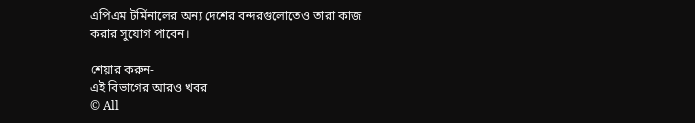এপিএম টর্মিনালের অন্য দেশের বন্দরগুলোতেও তারা কাজ করার সুযোগ পাবেন।

শেয়ার করুন-
এই বিভাগের আরও খবর
© All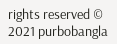rights reserved © 2021 purbobangla